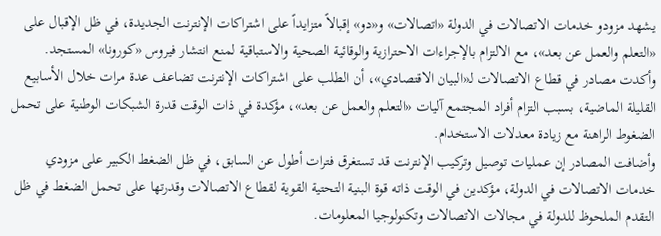يشهد مزودو خدمات الاتصالات في الدولة «اتصالات» و«دو» إقبالاً متزايداً على اشتراكات الإنترنت الجديدة، في ظل الإقبال على «التعلم والعمل عن بعد»، مع الالتزام بالإجراءات الاحترازية والوقائية الصحية والاستباقية لمنع انتشار فيروس «كورونا» المستجد.
وأكدت مصادر في قطاع الاتصالات لـ«البيان الاقتصادي»، أن الطلب على اشتراكات الإنترنت تضاعف عدة مرات خلال الأسابيع القليلة الماضية، بسبب التزام أفراد المجتمع آليات «التعلم والعمل عن بعد»، مؤكدة في ذات الوقت قدرة الشبكات الوطنية على تحمل الضغوط الراهنة مع زيادة معدلات الاستخدام.
وأضافت المصادر إن عمليات توصيل وتركيب الإنترنت قد تستغرق فترات أطول عن السابق، في ظل الضغط الكبير على مزودي خدمات الاتصالات في الدولة، مؤكدين في الوقت ذاته قوة البنية التحتية القوية لقطاع الاتصالات وقدرتها على تحمل الضغط في ظل التقدم الملحوظ للدولة في مجالات الاتصالات وتكنولوجيا المعلومات.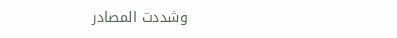وشددت المصادر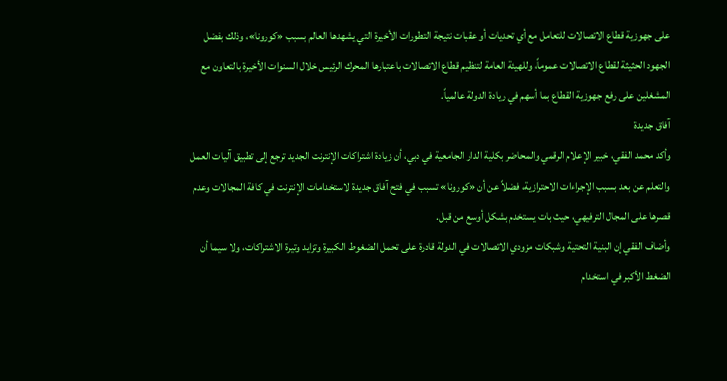على جهوزية قطاع الاتصالات للتعامل مع أي تحديات أو عقبات نتيجة التطورات الأخيرة التي يشهدها العالم بسبب «كورونا»، وذلك بفضل الجهود الحثيثة لقطاع الاتصالات عموماً، وللهيئة العامة لتنظيم قطاع الاتصالات باعتبارها المحرك الرئيس خلال السنوات الأخيرة بالتعاون مع المشغلين على رفع جهوزية القطاع بما أسهم في ريادة الدولة عالمياً.
آفاق جديدة
وأكد محمد الفقي، خبير الإعلام الرقمي والمحاضر بكلية الدار الجامعية في دبي، أن زيادة اشتراكات الإنترنت الجديد ترجع إلى تطبيق آليات العمل والتعلم عن بعد بسبب الإجراءات الاحترازية، فضلاً عن أن «كورونا» تسبب في فتح آفاق جديدة لاستخدامات الإنترنت في كافة المجالات وعدم قصرها على المجال الترفيهي، حيث بات يستخدم بشكل أوسع من قبل.
وأضاف الفقي إن البنية التحتية وشبكات مزودي الاتصالات في الدولة قادرة على تحمل الضغوط الكبيرة وتزايد وتيرة الاشتراكات، ولا سيما أن الضغط الأكبر في استخدام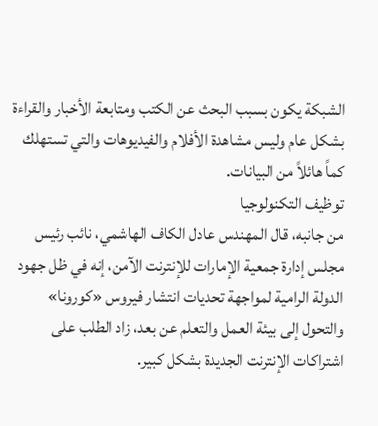الشبكة يكون بسبب البحث عن الكتب ومتابعة الأخبار والقراءة بشكل عام وليس مشاهدة الأفلام والفيديوهات والتي تستهلك كماً هائلاً من البيانات.
توظيف التكنولوجيا
من جانبه، قال المهندس عادل الكاف الهاشمي، نائب رئيس مجلس إدارة جمعية الإمارات للإنترنت الآمن، إنه في ظل جهود الدولة الرامية لمواجهة تحديات انتشار فيروس «كورونا» والتحول إلى بيئة العمل والتعلم عن بعد، زاد الطلب على اشتراكات الإنترنت الجديدة بشكل كبير.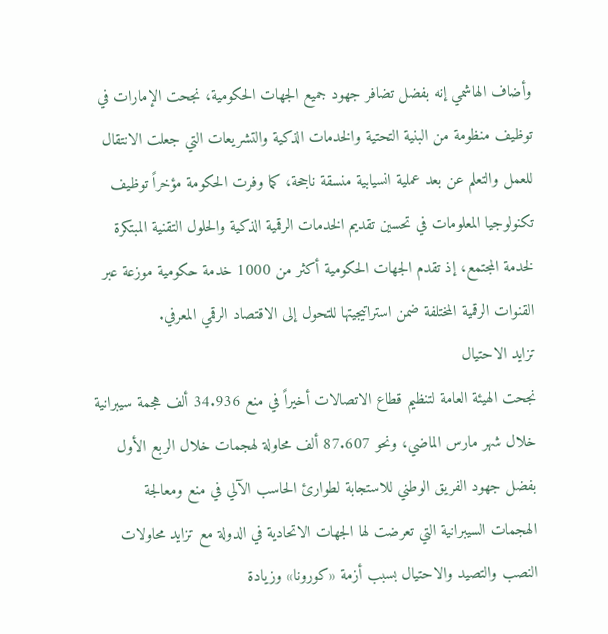وأضاف الهاشمي إنه بفضل تضافر جهود جميع الجهات الحكومية، نجحت الإمارات في توظيف منظومة من البنية التحتية والخدمات الذكية والتشريعات التي جعلت الانتقال للعمل والتعلم عن بعد عملية انسيابية منسقة ناجحة، كما وفرت الحكومة مؤخراً توظيف تكنولوجيا المعلومات في تحسين تقديم الخدمات الرقمية الذكية والحلول التقنية المبتكرة لخدمة المجتمع، إذ تقدم الجهات الحكومية أكثر من 1000 خدمة حكومية موزعة عبر القنوات الرقمية المختلفة ضمن استراتيجيتها للتحول إلى الاقتصاد الرقمي المعرفي.
تزايد الاحتيال
نجحت الهيئة العامة لتنظيم قطاع الاتصالات أخيراً في منع 34.936 ألف هجمة سيبرانية خلال شهر مارس الماضي، ونحو 87.607 ألف محاولة لهجمات خلال الربع الأول بفضل جهود الفريق الوطني للاستجابة لطوارئ الحاسب الآلي في منع ومعالجة الهجمات السيبرانية التي تعرضت لها الجهات الاتحادية في الدولة مع تزايد محاولات النصب والتصيد والاحتيال بسبب أزمة «كورونا» وزيادة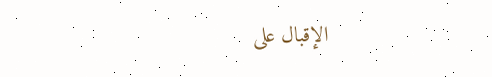الإقبال على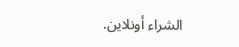الشراء أونلاين.